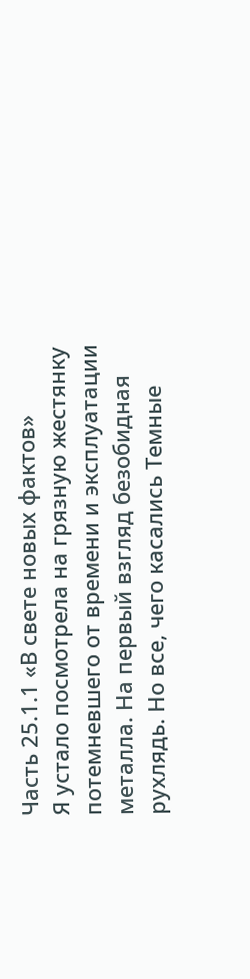Часть 25.1.1 «В свете новых фактов»
Я устало посмотрела на грязную жестянку потемневшего от времени и эксплуатации металла. На первый взгляд безобидная рухлядь. Но все, чего касались Темные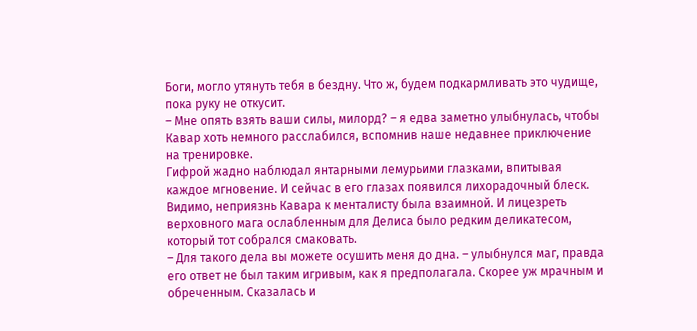Боги, могло утянуть тебя в бездну. Что ж, будем подкармливать это чудище, пока руку не откусит.
– Мне опять взять ваши силы, милорд? – я едва заметно улыбнулась, чтобы Кавар хоть немного расслабился, вспомнив наше недавнее приключение на тренировке.
Гифрой жадно наблюдал янтарными лемурьими глазками, впитывая каждое мгновение. И сейчас в его глазах появился лихорадочный блеск. Видимо, неприязнь Кавара к менталисту была взаимной. И лицезреть верховного мага ослабленным для Делиса было редким деликатесом, который тот собрался смаковать.
– Для такого дела вы можете осушить меня до дна. – улыбнулся маг, правда его ответ не был таким игривым, как я предполагала. Скорее уж мрачным и обреченным. Сказалась и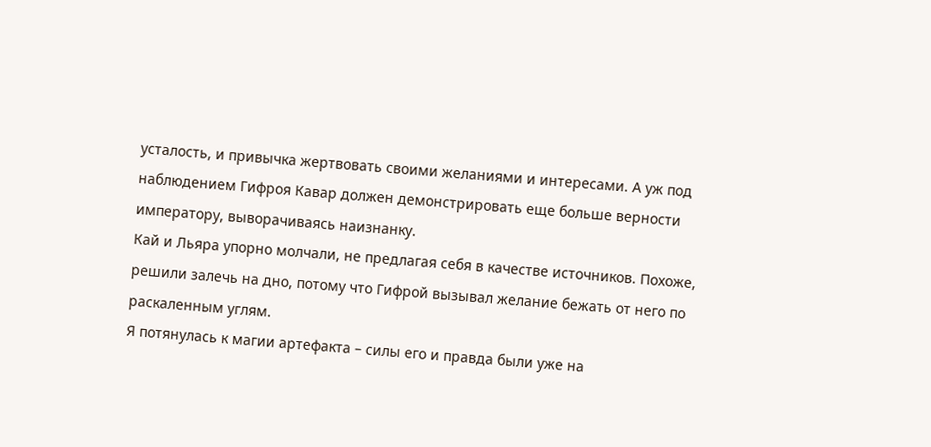усталость, и привычка жертвовать своими желаниями и интересами. А уж под наблюдением Гифроя Кавар должен демонстрировать еще больше верности императору, выворачиваясь наизнанку.
Кай и Льяра упорно молчали, не предлагая себя в качестве источников. Похоже, решили залечь на дно, потому что Гифрой вызывал желание бежать от него по раскаленным углям.
Я потянулась к магии артефакта – силы его и правда были уже на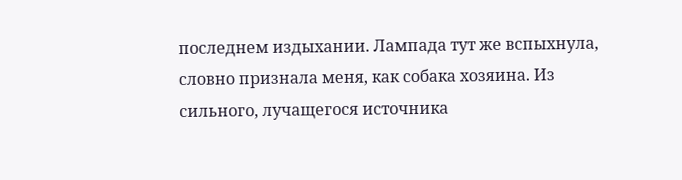последнем издыхании. Лампада тут же вспыхнула, словно признала меня, как собака хозяина. Из сильного, лучащегося источника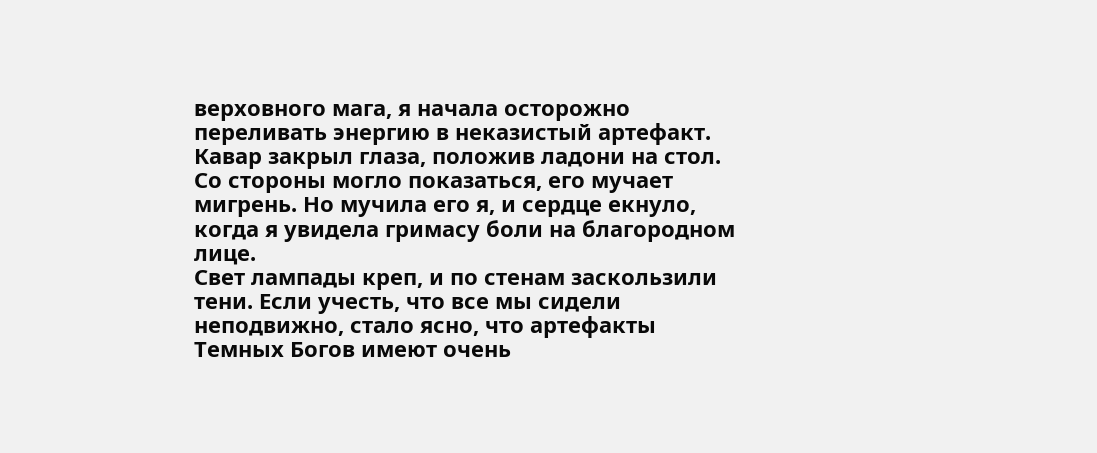верховного мага, я начала осторожно переливать энергию в неказистый артефакт.
Кавар закрыл глаза, положив ладони на стол. Со стороны могло показаться, его мучает мигрень. Но мучила его я, и сердце екнуло, когда я увидела гримасу боли на благородном лице.
Свет лампады креп, и по стенам заскользили тени. Если учесть, что все мы сидели неподвижно, стало ясно, что артефакты Темных Богов имеют очень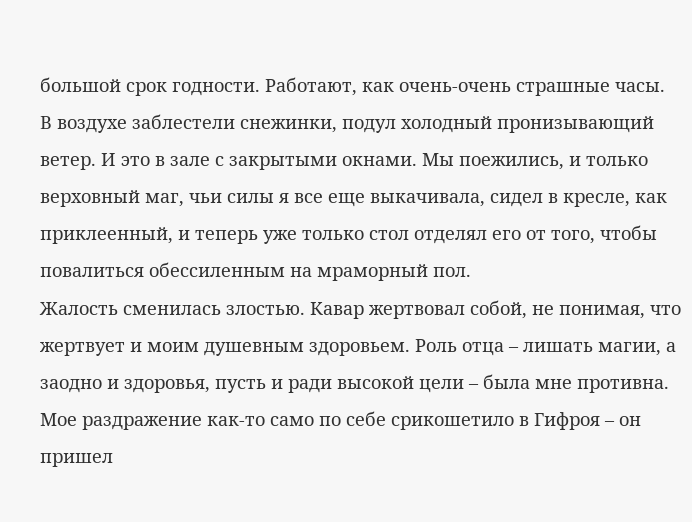большой срок годности. Работают, как очень-очень страшные часы.
В воздухе заблестели снежинки, подул холодный пронизывающий ветер. И это в зале с закрытыми окнами. Мы поежились, и только верховный маг, чьи силы я все еще выкачивала, сидел в кресле, как приклеенный, и теперь уже только стол отделял его от того, чтобы повалиться обессиленным на мраморный пол.
Жалость сменилась злостью. Кавар жертвовал собой, не понимая, что жертвует и моим душевным здоровьем. Роль отца – лишать магии, а заодно и здоровья, пусть и ради высокой цели – была мне противна. Мое раздражение как-то само по себе срикошетило в Гифроя – он пришел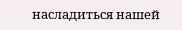насладиться нашей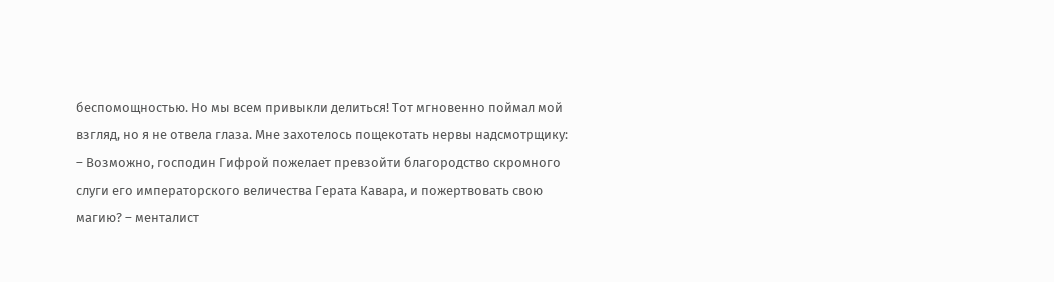беспомощностью. Но мы всем привыкли делиться! Тот мгновенно поймал мой взгляд, но я не отвела глаза. Мне захотелось пощекотать нервы надсмотрщику:
– Возможно, господин Гифрой пожелает превзойти благородство скромного слуги его императорского величества Герата Кавара, и пожертвовать свою магию? – менталист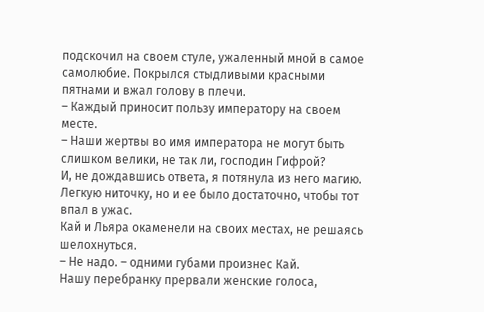подскочил на своем стуле, ужаленный мной в самое самолюбие. Покрылся стыдливыми красными пятнами и вжал голову в плечи.
– Каждый приносит пользу императору на своем месте.
– Наши жертвы во имя императора не могут быть слишком велики, не так ли, господин Гифрой?
И, не дождавшись ответа, я потянула из него магию. Легкую ниточку, но и ее было достаточно, чтобы тот впал в ужас.
Кай и Льяра окаменели на своих местах, не решаясь шелохнуться.
– Не надо. – одними губами произнес Кай.
Нашу перебранку прервали женские голоса,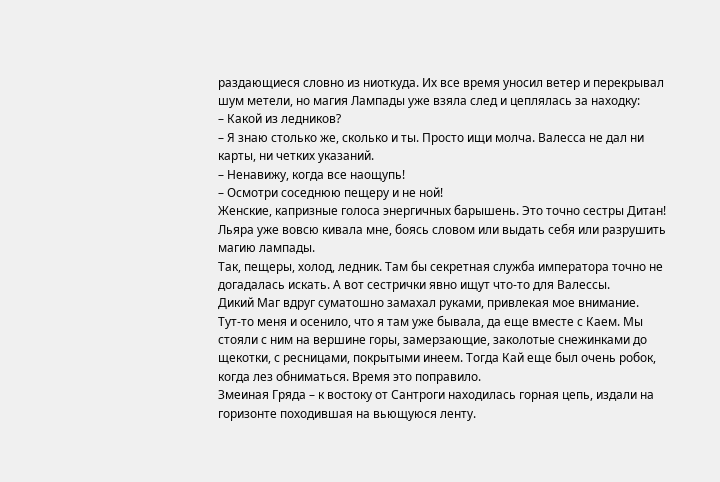раздающиеся словно из ниоткуда. Их все время уносил ветер и перекрывал шум метели, но магия Лампады уже взяла след и цеплялась за находку:
– Какой из ледников?
– Я знаю столько же, сколько и ты. Просто ищи молча. Валесса не дал ни карты, ни четких указаний.
– Ненавижу, когда все наощупь!
– Осмотри соседнюю пещеру и не ной!
Женские, капризные голоса энергичных барышень. Это точно сестры Дитан! Льяра уже вовсю кивала мне, боясь словом или выдать себя или разрушить магию лампады.
Так, пещеры, холод, ледник. Там бы секретная служба императора точно не догадалась искать. А вот сестрички явно ищут что-то для Валессы.
Дикий Маг вдруг суматошно замахал руками, привлекая мое внимание.
Тут-то меня и осенило, что я там уже бывала, да еще вместе с Каем. Мы стояли с ним на вершине горы, замерзающие, заколотые снежинками до щекотки, с ресницами, покрытыми инеем. Тогда Кай еще был очень робок, когда лез обниматься. Время это поправило.
Змеиная Гряда – к востоку от Сантроги находилась горная цепь, издали на горизонте походившая на вьющуюся ленту.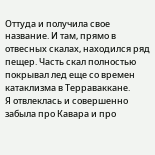Оттуда и получила свое название. И там, прямо в отвесных скалах, находился ряд пещер. Часть скал полностью покрывал лед еще со времен катаклизма в Терраваккане.
Я отвлеклась и совершенно забыла про Кавара и про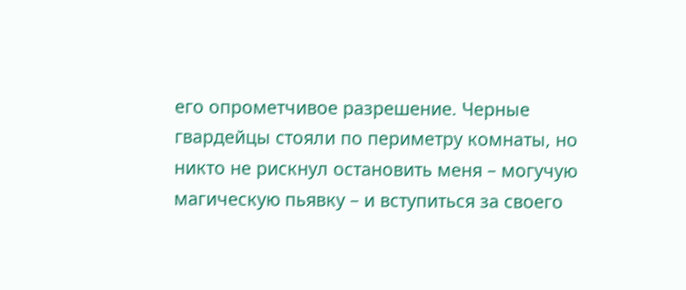его опрометчивое разрешение. Черные гвардейцы стояли по периметру комнаты, но никто не рискнул остановить меня – могучую магическую пьявку – и вступиться за своего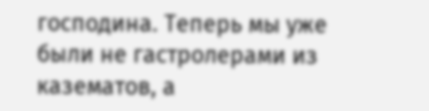господина. Теперь мы уже были не гастролерами из казематов, а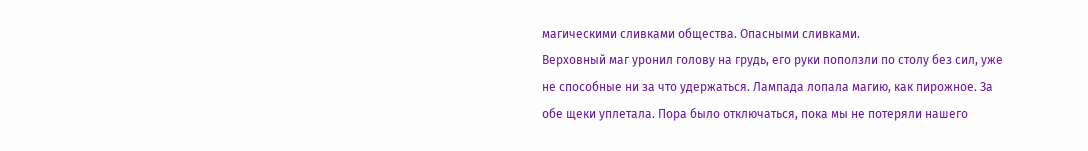магическими сливками общества. Опасными сливками.
Верховный маг уронил голову на грудь, его руки поползли по столу без сил, уже не способные ни за что удержаться. Лампада лопала магию, как пирожное. За обе щеки уплетала. Пора было отключаться, пока мы не потеряли нашего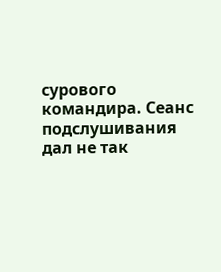сурового командира. Сеанс подслушивания дал не так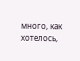много, как хотелось,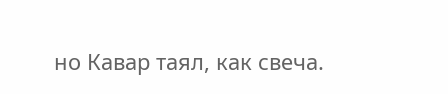но Кавар таял, как свеча.